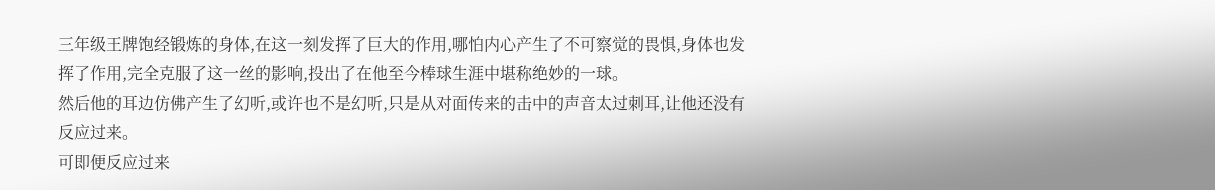三年级王牌饱经锻炼的身体,在这一刻发挥了巨大的作用,哪怕内心产生了不可察觉的畏惧,身体也发挥了作用,完全克服了这一丝的影响,投出了在他至今棒球生涯中堪称绝妙的一球。
然后他的耳边仿佛产生了幻听,或许也不是幻听,只是从对面传来的击中的声音太过刺耳,让他还没有反应过来。
可即便反应过来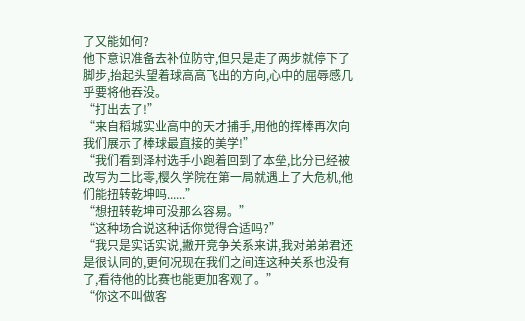了又能如何?
他下意识准备去补位防守,但只是走了两步就停下了脚步,抬起头望着球高高飞出的方向,心中的屈辱感几乎要将他吞没。
“打出去了!”
“来自稻城实业高中的天才捕手,用他的挥棒再次向我们展示了棒球最直接的美学!”
“我们看到泽村选手小跑着回到了本垒,比分已经被改写为二比零,樱久学院在第一局就遇上了大危机,他们能扭转乾坤吗......”
“想扭转乾坤可没那么容易。”
“这种场合说这种话你觉得合适吗?”
“我只是实话实说,撇开竞争关系来讲,我对弟弟君还是很认同的,更何况现在我们之间连这种关系也没有了,看待他的比赛也能更加客观了。”
“你这不叫做客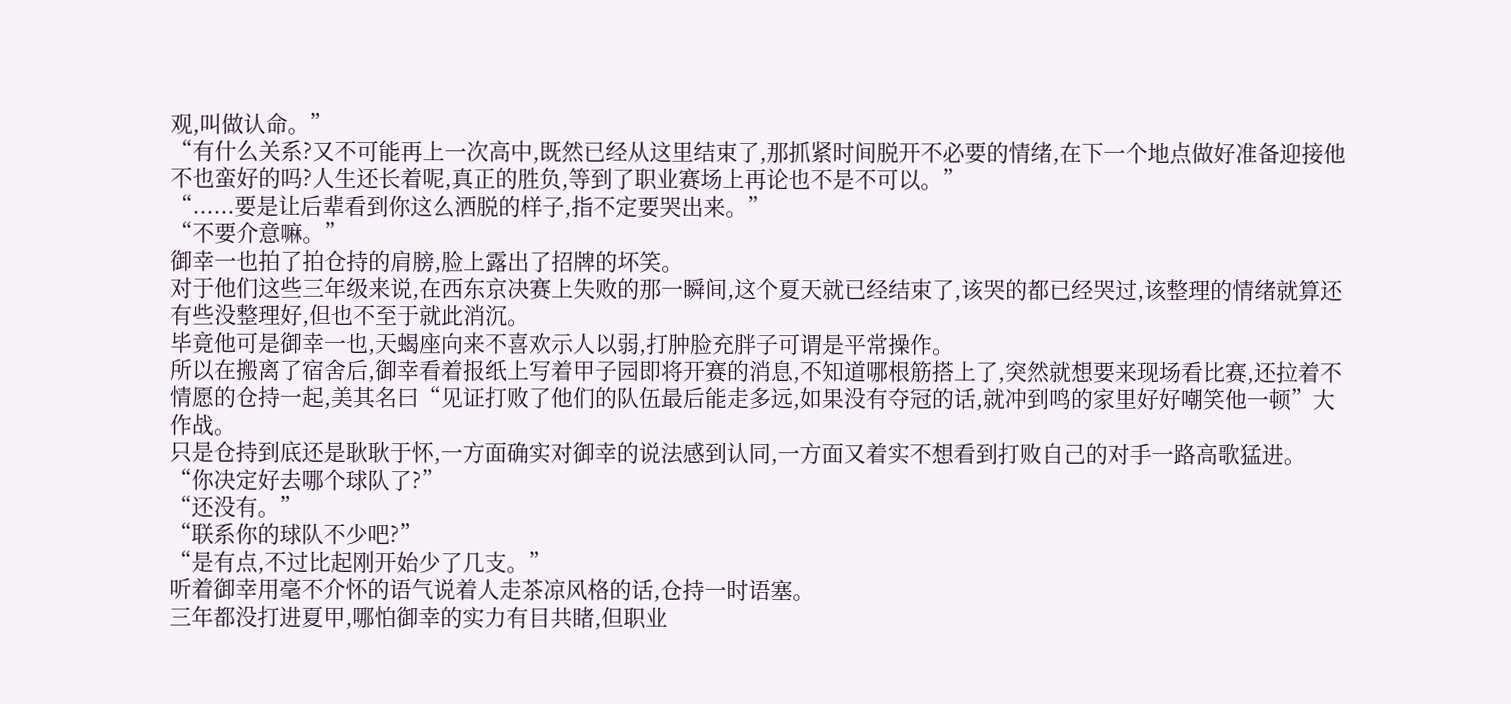观,叫做认命。”
“有什么关系?又不可能再上一次高中,既然已经从这里结束了,那抓紧时间脱开不必要的情绪,在下一个地点做好准备迎接他不也蛮好的吗?人生还长着呢,真正的胜负,等到了职业赛场上再论也不是不可以。”
“......要是让后辈看到你这么洒脱的样子,指不定要哭出来。”
“不要介意嘛。”
御幸一也拍了拍仓持的肩膀,脸上露出了招牌的坏笑。
对于他们这些三年级来说,在西东京决赛上失败的那一瞬间,这个夏天就已经结束了,该哭的都已经哭过,该整理的情绪就算还有些没整理好,但也不至于就此消沉。
毕竟他可是御幸一也,天蝎座向来不喜欢示人以弱,打肿脸充胖子可谓是平常操作。
所以在搬离了宿舍后,御幸看着报纸上写着甲子园即将开赛的消息,不知道哪根筋搭上了,突然就想要来现场看比赛,还拉着不情愿的仓持一起,美其名曰“见证打败了他们的队伍最后能走多远,如果没有夺冠的话,就冲到鸣的家里好好嘲笑他一顿”大作战。
只是仓持到底还是耿耿于怀,一方面确实对御幸的说法感到认同,一方面又着实不想看到打败自己的对手一路高歌猛进。
“你决定好去哪个球队了?”
“还没有。”
“联系你的球队不少吧?”
“是有点,不过比起刚开始少了几支。”
听着御幸用毫不介怀的语气说着人走茶凉风格的话,仓持一时语塞。
三年都没打进夏甲,哪怕御幸的实力有目共睹,但职业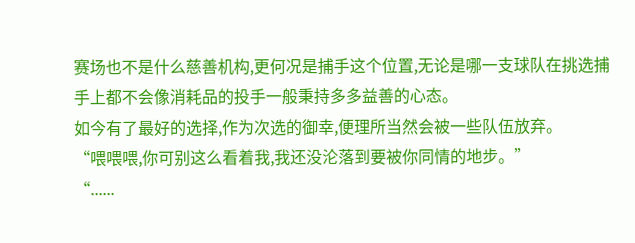赛场也不是什么慈善机构,更何况是捕手这个位置,无论是哪一支球队在挑选捕手上都不会像消耗品的投手一般秉持多多益善的心态。
如今有了最好的选择,作为次选的御幸,便理所当然会被一些队伍放弃。
“喂喂喂,你可别这么看着我,我还没沦落到要被你同情的地步。”
“......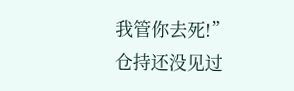我管你去死!”
仓持还没见过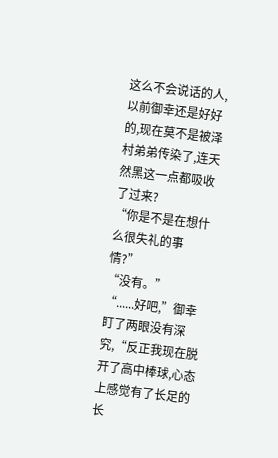这么不会说话的人,以前御幸还是好好的,现在莫不是被泽村弟弟传染了,连天然黑这一点都吸收了过来?
“你是不是在想什么很失礼的事情?”
“没有。”
“......好吧,”御幸盯了两眼没有深究,“反正我现在脱开了高中棒球,心态上感觉有了长足的长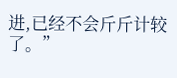进,已经不会斤斤计较了。”